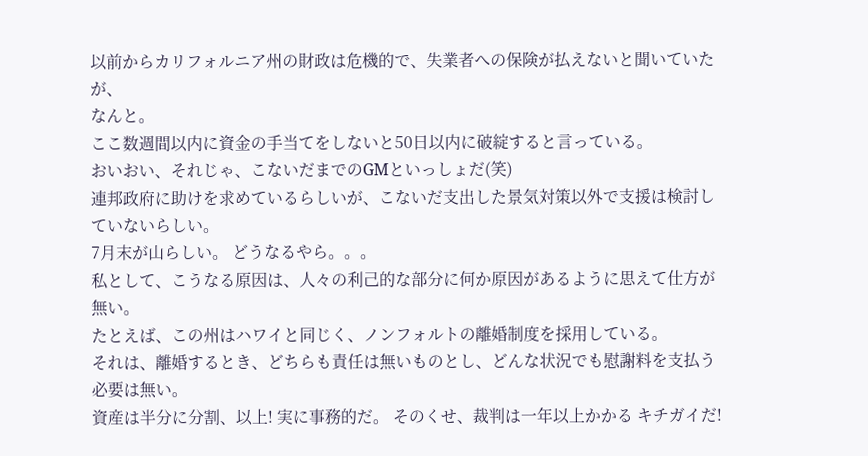以前からカリフォルニア州の財政は危機的で、失業者への保険が払えないと聞いていたが、
なんと。
ここ数週間以内に資金の手当てをしないと50日以内に破綻すると言っている。
おいおい、それじゃ、こないだまでのGMといっしょだ(笑)
連邦政府に助けを求めているらしいが、こないだ支出した景気対策以外で支援は検討していないらしい。
7月末が山らしい。 どうなるやら。。。
私として、こうなる原因は、人々の利己的な部分に何か原因があるように思えて仕方が無い。
たとえば、この州はハワイと同じく、ノンフォルトの離婚制度を採用している。
それは、離婚するとき、どちらも責任は無いものとし、どんな状況でも慰謝料を支払う必要は無い。
資産は半分に分割、以上! 実に事務的だ。 そのくせ、裁判は一年以上かかる キチガイだ!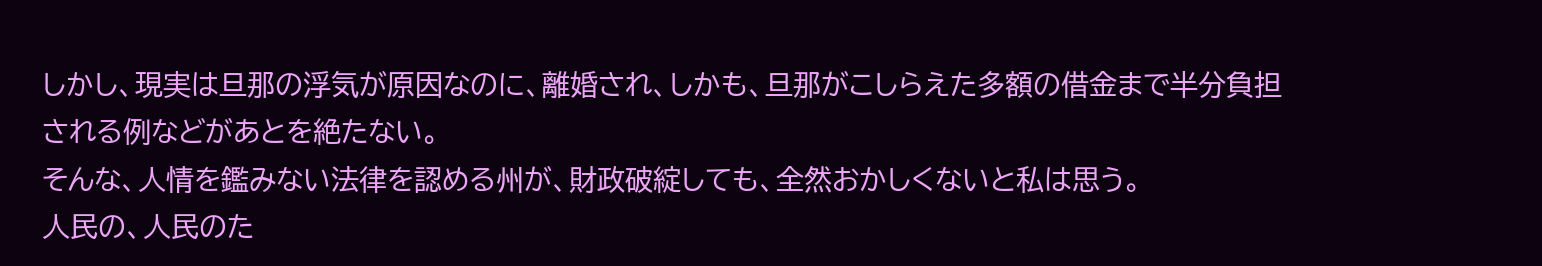しかし、現実は旦那の浮気が原因なのに、離婚され、しかも、旦那がこしらえた多額の借金まで半分負担される例などがあとを絶たない。
そんな、人情を鑑みない法律を認める州が、財政破綻しても、全然おかしくないと私は思う。
人民の、人民のた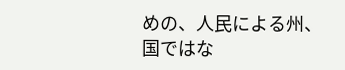めの、人民による州、国ではな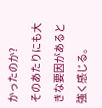かったのか?
そのあたりにも大きな要因があると強く感じる。